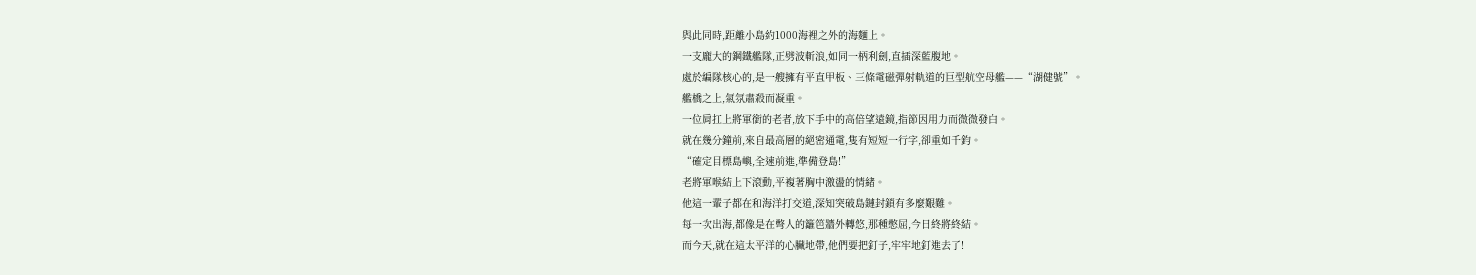與此同時,距離小島約1000海裡之外的海麵上。
一支龐大的鋼鐵艦隊,正劈波斬浪,如同一柄利劍,直插深藍腹地。
處於編隊核心的,是一艘擁有平直甲板、三條電磁彈射軌道的巨型航空母艦——“湖健號”。
艦橋之上,氣氛肅殺而凝重。
一位肩扛上將軍銜的老者,放下手中的高倍望遠鏡,指節因用力而微微發白。
就在幾分鐘前,來自最高層的絕密通電,隻有短短一行字,卻重如千鈞。
“確定目標島嶼,全速前進,準備登島!”
老將軍喉結上下滾動,平複著胸中激盪的情緒。
他這一輩子都在和海洋打交道,深知突破島鏈封鎖有多麼艱難。
每一次出海,都像是在彆人的籬笆牆外轉悠,那種憋屈,今日終將終結。
而今天,就在這太平洋的心臟地帶,他們要把釘子,牢牢地釘進去了!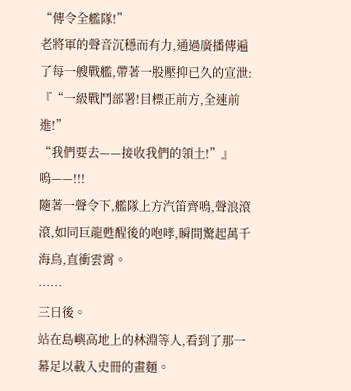“傳令全艦隊!”
老將軍的聲音沉穩而有力,通過廣播傳遍了每一艘戰艦,帶著一股壓抑已久的宣泄:
『“一級戰鬥部署!目標正前方,全速前進!”
“我們要去——接收我們的領土!”』
嗚——!!!
隨著一聲令下,艦隊上方汽笛齊鳴,聲浪滾滾,如同巨龍甦醒後的咆哮,瞬間驚起萬千海鳥,直衝雲霄。
……
三日後。
站在島嶼高地上的林淵等人,看到了那一幕足以載入史冊的畫麵。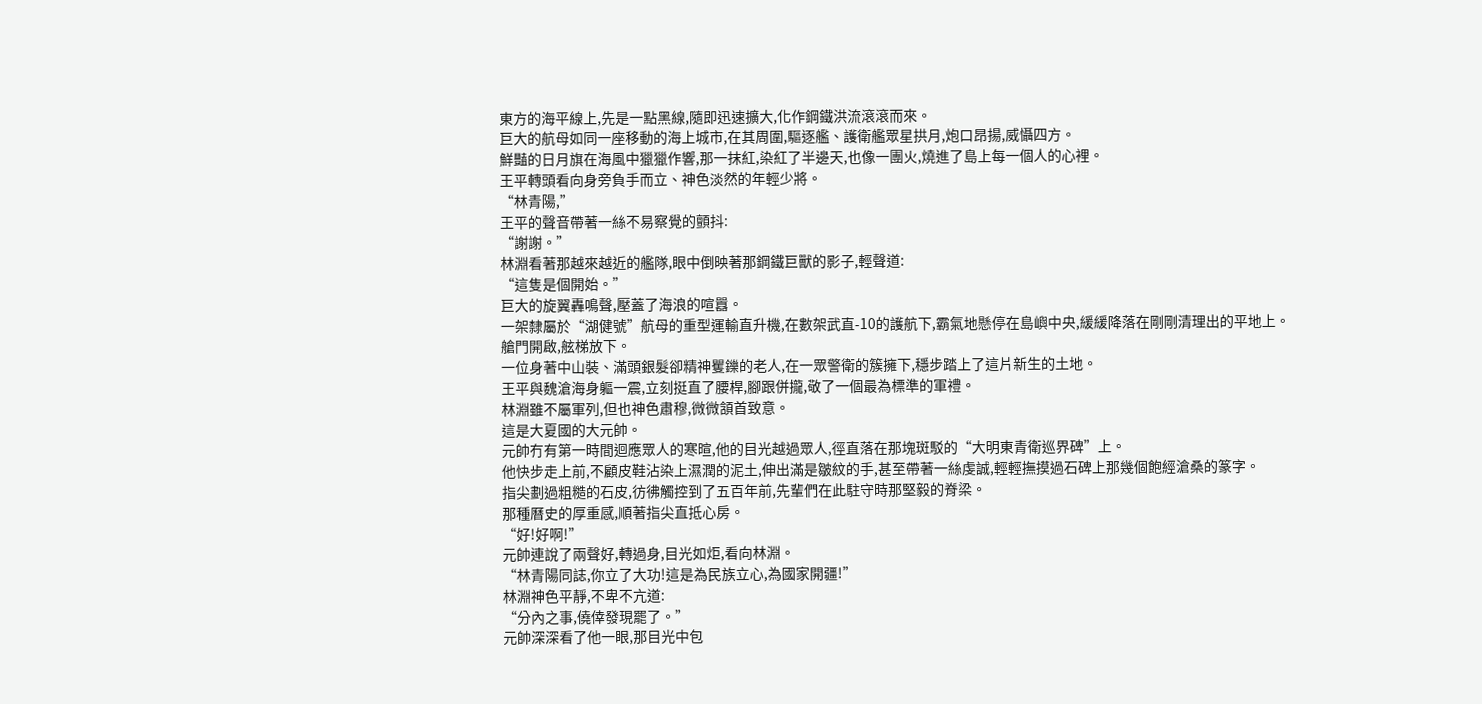東方的海平線上,先是一點黑線,隨即迅速擴大,化作鋼鐵洪流滾滾而來。
巨大的航母如同一座移動的海上城市,在其周圍,驅逐艦、護衛艦眾星拱月,炮口昂揚,威懾四方。
鮮豔的日月旗在海風中獵獵作響,那一抹紅,染紅了半邊天,也像一團火,燒進了島上每一個人的心裡。
王平轉頭看向身旁負手而立、神色淡然的年輕少將。
“林青陽,”
王平的聲音帶著一絲不易察覺的顫抖:
“謝謝。”
林淵看著那越來越近的艦隊,眼中倒映著那鋼鐵巨獸的影子,輕聲道:
“這隻是個開始。”
巨大的旋翼轟鳴聲,壓蓋了海浪的喧囂。
一架隸屬於“湖健號”航母的重型運輸直升機,在數架武直-10的護航下,霸氣地懸停在島嶼中央,緩緩降落在剛剛清理出的平地上。
艙門開啟,舷梯放下。
一位身著中山裝、滿頭銀髮卻精神矍鑠的老人,在一眾警衛的簇擁下,穩步踏上了這片新生的土地。
王平與魏滄海身軀一震,立刻挺直了腰桿,腳跟併攏,敬了一個最為標準的軍禮。
林淵雖不屬軍列,但也神色肅穆,微微頷首致意。
這是大夏國的大元帥。
元帥冇有第一時間迴應眾人的寒暄,他的目光越過眾人,徑直落在那塊斑駁的“大明東青衛巡界碑”上。
他快步走上前,不顧皮鞋沾染上濕潤的泥土,伸出滿是皺紋的手,甚至帶著一絲虔誠,輕輕撫摸過石碑上那幾個飽經滄桑的篆字。
指尖劃過粗糙的石皮,彷彿觸控到了五百年前,先輩們在此駐守時那堅毅的脊梁。
那種曆史的厚重感,順著指尖直抵心房。
“好!好啊!”
元帥連說了兩聲好,轉過身,目光如炬,看向林淵。
“林青陽同誌,你立了大功!這是為民族立心,為國家開疆!”
林淵神色平靜,不卑不亢道:
“分內之事,僥倖發現罷了。”
元帥深深看了他一眼,那目光中包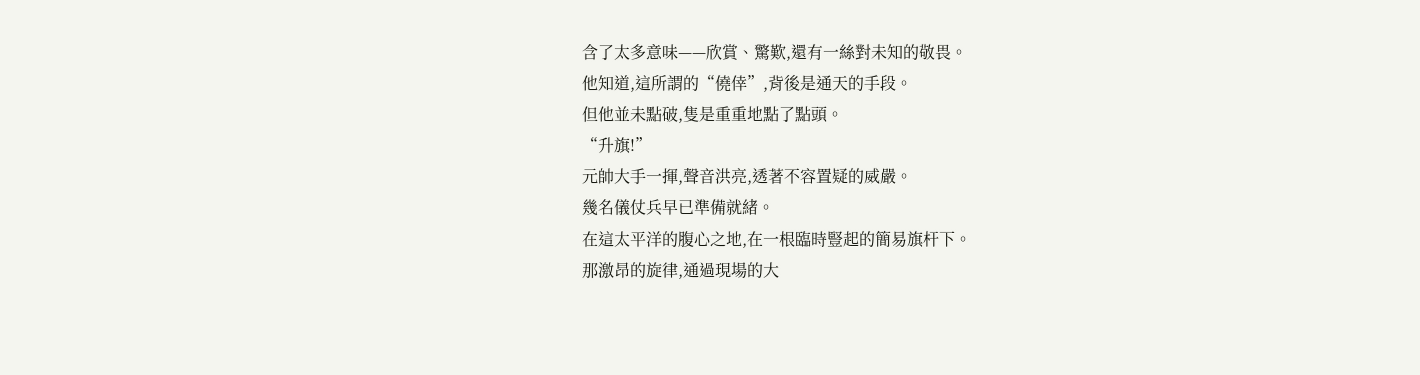含了太多意味——欣賞、驚歎,還有一絲對未知的敬畏。
他知道,這所謂的“僥倖”,背後是通天的手段。
但他並未點破,隻是重重地點了點頭。
“升旗!”
元帥大手一揮,聲音洪亮,透著不容置疑的威嚴。
幾名儀仗兵早已準備就緒。
在這太平洋的腹心之地,在一根臨時豎起的簡易旗杆下。
那激昂的旋律,通過現場的大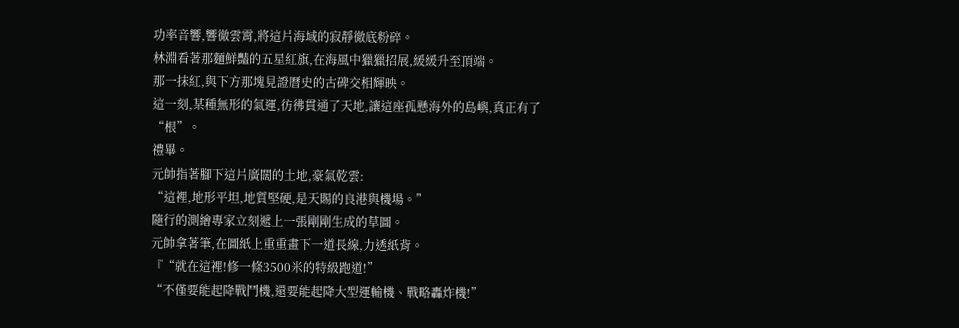功率音響,響徹雲霄,將這片海域的寂靜徹底粉碎。
林淵看著那麵鮮豔的五星紅旗,在海風中獵獵招展,緩緩升至頂端。
那一抹紅,與下方那塊見證曆史的古碑交相輝映。
這一刻,某種無形的氣運,彷彿貫通了天地,讓這座孤懸海外的島嶼,真正有了“根”。
禮畢。
元帥指著腳下這片廣闊的土地,豪氣乾雲:
“這裡,地形平坦,地質堅硬,是天賜的良港與機場。”
隨行的測繪專家立刻遞上一張剛剛生成的草圖。
元帥拿著筆,在圖紙上重重畫下一道長線,力透紙背。
『“就在這裡!修一條3500米的特級跑道!”
“不僅要能起降戰鬥機,還要能起降大型運輸機、戰略轟炸機!”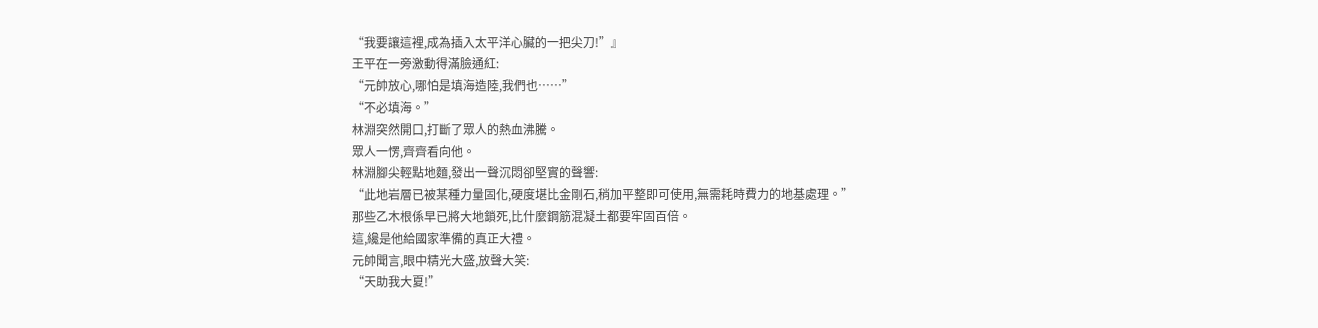“我要讓這裡,成為插入太平洋心臟的一把尖刀!”』
王平在一旁激動得滿臉通紅:
“元帥放心,哪怕是填海造陸,我們也……”
“不必填海。”
林淵突然開口,打斷了眾人的熱血沸騰。
眾人一愣,齊齊看向他。
林淵腳尖輕點地麵,發出一聲沉悶卻堅實的聲響:
“此地岩層已被某種力量固化,硬度堪比金剛石,稍加平整即可使用,無需耗時費力的地基處理。”
那些乙木根係早已將大地鎖死,比什麼鋼筋混凝土都要牢固百倍。
這,纔是他給國家準備的真正大禮。
元帥聞言,眼中精光大盛,放聲大笑:
“天助我大夏!”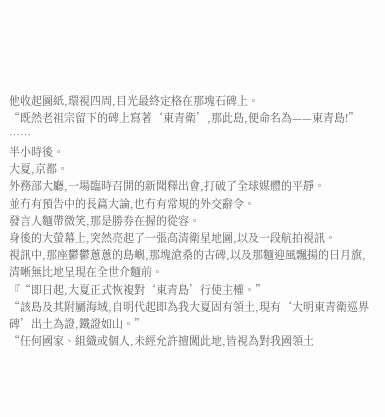他收起圖紙,環視四周,目光最終定格在那塊石碑上。
“既然老祖宗留下的碑上寫著‘東青衛’,那此島,便命名為——東青島!”
……
半小時後。
大夏,京都。
外務部大廳,一場臨時召開的新聞釋出會,打破了全球媒體的平靜。
並冇有預告中的長篇大論,也冇有常規的外交辭令。
發言人麵帶微笑,那是勝券在握的從容。
身後的大螢幕上,突然亮起了一張高清衛星地圖,以及一段航拍視訊。
視訊中,那座鬱鬱蔥蔥的島嶼,那塊滄桑的古碑,以及那麵迎風飄揚的日月旗,清晰無比地呈現在全世介麵前。
『“即日起,大夏正式恢複對‘東青島’行使主權。”
“該島及其附屬海域,自明代起即為我大夏固有領土,現有‘大明東青衛巡界碑’出土為證,鐵證如山。”
“任何國家、組織或個人,未經允許擅闖此地,皆視為對我國領土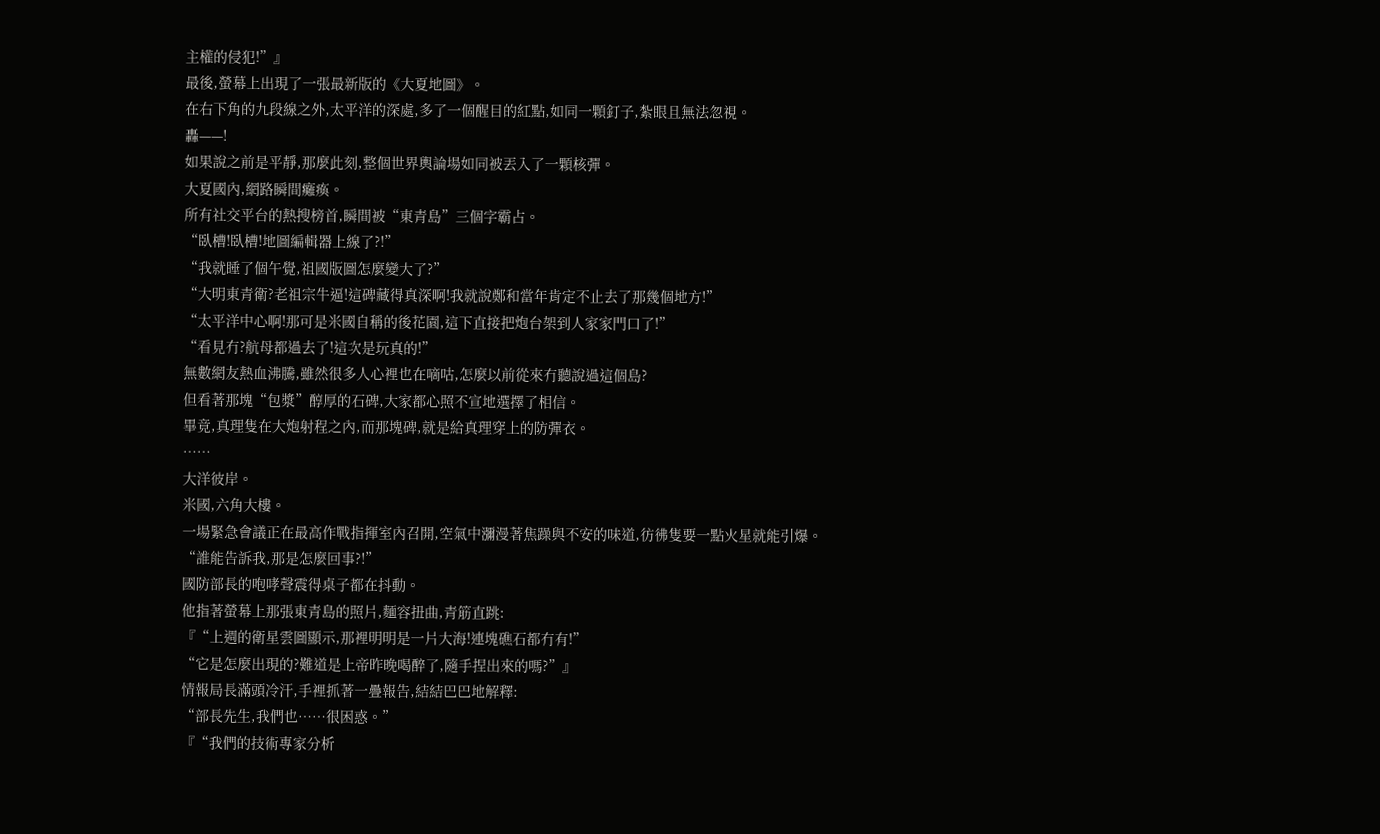主權的侵犯!”』
最後,螢幕上出現了一張最新版的《大夏地圖》。
在右下角的九段線之外,太平洋的深處,多了一個醒目的紅點,如同一顆釘子,紮眼且無法忽視。
轟——!
如果說之前是平靜,那麼此刻,整個世界輿論場如同被丟入了一顆核彈。
大夏國內,網路瞬間癱瘓。
所有社交平台的熱搜榜首,瞬間被“東青島”三個字霸占。
“臥槽!臥槽!地圖編輯器上線了?!”
“我就睡了個午覺,祖國版圖怎麼變大了?”
“大明東青衛?老祖宗牛逼!這碑藏得真深啊!我就說鄭和當年肯定不止去了那幾個地方!”
“太平洋中心啊!那可是米國自稱的後花園,這下直接把炮台架到人家家門口了!”
“看見冇?航母都過去了!這次是玩真的!”
無數網友熱血沸騰,雖然很多人心裡也在嘀咕,怎麼以前從來冇聽說過這個島?
但看著那塊“包漿”醇厚的石碑,大家都心照不宣地選擇了相信。
畢竟,真理隻在大炮射程之內,而那塊碑,就是給真理穿上的防彈衣。
……
大洋彼岸。
米國,六角大樓。
一場緊急會議正在最高作戰指揮室內召開,空氣中瀰漫著焦躁與不安的味道,彷彿隻要一點火星就能引爆。
“誰能告訴我,那是怎麼回事?!”
國防部長的咆哮聲震得桌子都在抖動。
他指著螢幕上那張東青島的照片,麵容扭曲,青筋直跳:
『“上週的衛星雲圖顯示,那裡明明是一片大海!連塊礁石都冇有!”
“它是怎麼出現的?難道是上帝昨晚喝醉了,隨手捏出來的嗎?”』
情報局長滿頭冷汗,手裡抓著一疊報告,結結巴巴地解釋:
“部長先生,我們也……很困惑。”
『“我們的技術專家分析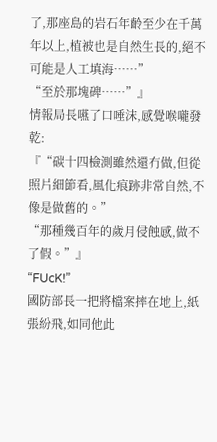了,那座島的岩石年齡至少在千萬年以上,植被也是自然生長的,絕不可能是人工填海……”
“至於那塊碑……”』
情報局長嚥了口唾沫,感覺喉嚨發乾:
『“碳十四檢測雖然還冇做,但從照片細節看,風化痕跡非常自然,不像是做舊的。”
“那種幾百年的歲月侵蝕感,做不了假。”』
“FUcK!”
國防部長一把將檔案摔在地上,紙張紛飛,如同他此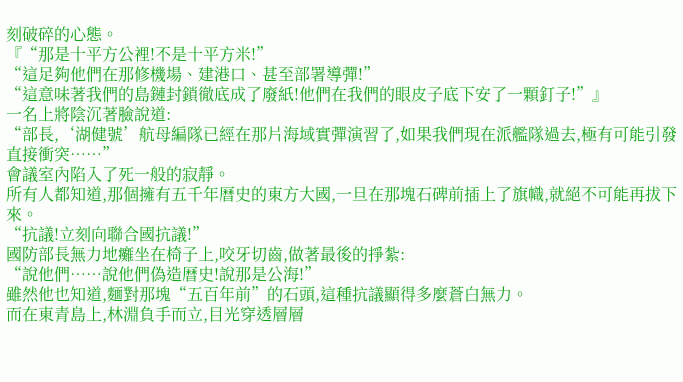刻破碎的心態。
『“那是十平方公裡!不是十平方米!”
“這足夠他們在那修機場、建港口、甚至部署導彈!”
“這意味著我們的島鏈封鎖徹底成了廢紙!他們在我們的眼皮子底下安了一顆釘子!”』
一名上將陰沉著臉說道:
“部長,‘湖健號’航母編隊已經在那片海域實彈演習了,如果我們現在派艦隊過去,極有可能引發直接衝突……”
會議室內陷入了死一般的寂靜。
所有人都知道,那個擁有五千年曆史的東方大國,一旦在那塊石碑前插上了旗幟,就絕不可能再拔下來。
“抗議!立刻向聯合國抗議!”
國防部長無力地癱坐在椅子上,咬牙切齒,做著最後的掙紮:
“說他們……說他們偽造曆史!說那是公海!”
雖然他也知道,麵對那塊“五百年前”的石頭,這種抗議顯得多麼蒼白無力。
而在東青島上,林淵負手而立,目光穿透層層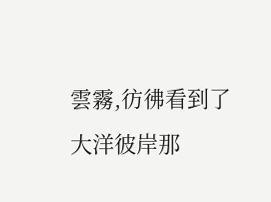雲霧,彷彿看到了大洋彼岸那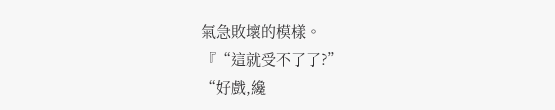氣急敗壞的模樣。
『“這就受不了了?”
“好戲,纔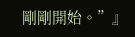剛剛開始。”』